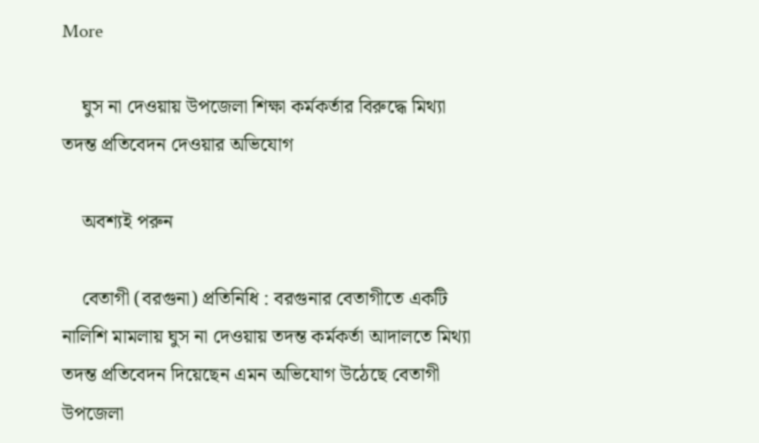More

    ঘুস না দেওয়ায় উপজেলা শিক্ষা কর্মকর্তার বিরুদ্ধে মিথ্যা তদন্ত প্রতিবেদন দেওয়ার অভিযোগ

    অবশ্যই পরুন

    বেতাগী (বরগুনা) প্রতিনিধি : বরগুনার বেতাগীতে একটি নালিশি মামলায় ঘুস না দেওয়ায় তদন্ত কর্মকর্তা আদালতে মিথ্যা তদন্ত প্রতিবেদন দিয়েছেন এমন অভিযোগ উঠেছে বেতাগী উপজেলা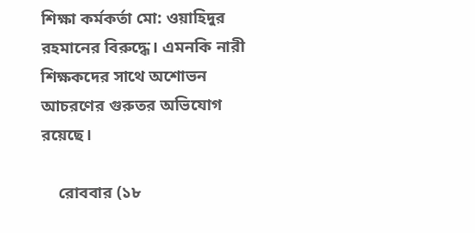শিক্ষা কর্মকর্তা মো: ওয়াহিদুর রহমানের বিরুদ্ধে। এমনকি নারী শিক্ষকদের সাথে অশোভন আচরণের গুরুতর অভিযোগ রয়েছে।

    রোববার (১৮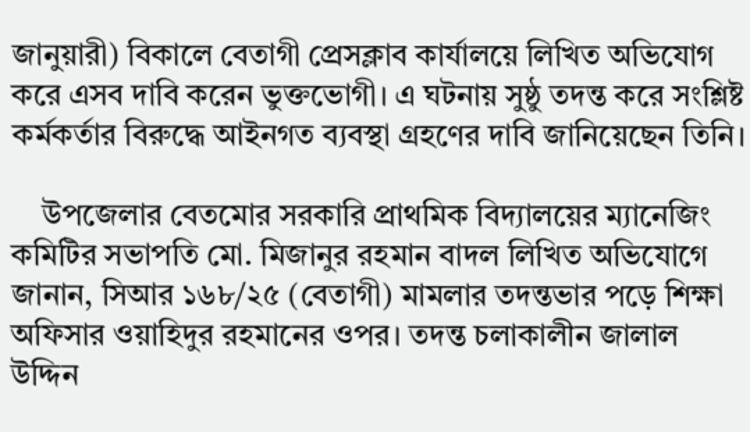জানুয়ারী) বিকালে বেতাগী প্রেসক্লাব কার্যালয়ে লিখিত অভিযোগ করে এসব দাবি করেন ভুক্তভোগী। এ ঘটনায় সুষ্ঠু তদন্ত করে সংশ্লিষ্ট কর্মকর্তার বিরুদ্ধে আইনগত ব্যবস্থা গ্রহণের দাবি জানিয়েছেন তিনি।

    উপজেলার বেতমোর সরকারি প্রাথমিক বিদ্যালয়ের ম্যানেজিং কমিটির সভাপতি মো. মিজানুর রহমান বাদল লিখিত অভিযোগে জানান, সিআর ১৬৮/২৫ (বেতাগী) মামলার তদন্তভার পড়ে শিক্ষা অফিসার ওয়াহিদুর রহমানের ওপর। তদন্ত চলাকালীন জালাল উদ্দিন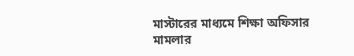মাস্টারের মাধ্যমে শিক্ষা অফিসার মামলার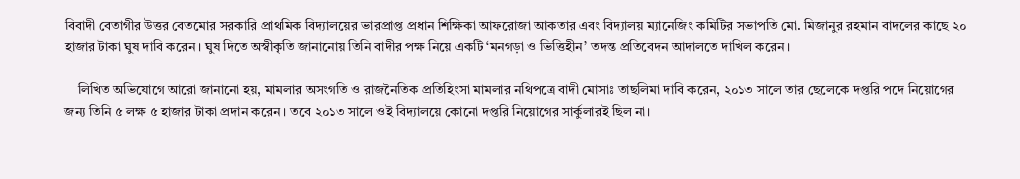বিবাদী বেতাগীর উত্তর বেতমোর সরকারি প্রাথমিক বিদ্যালয়ের ভারপ্রাপ্ত প্রধান শিক্ষিকা আফরোজা আকতার এবং বিদ্যালয় ম্যানেজিং কমিটির সভাপতি মো. মিজানুর রহমান বাদলের কাছে ২০ হাজার টাকা ঘুষ দাবি করেন। ঘুষ দিতে অস্বীকৃতি জানানোয় তিনি বাদীর পক্ষ নিয়ে একটি ‘মনগড়া ও ভিত্তিহীন’ তদন্ত প্রতিবেদন আদালতে দাখিল করেন।

    লিখিত অভিযোগে আরো জানানো হয়, মামলার অসংগতি ও রাজনৈতিক প্রতিহিংসা মামলার নথিপত্রে বাদী মোসাঃ তাছলিমা দাবি করেন, ২০১৩ সালে তার ছেলেকে দপ্তরি পদে নিয়োগের জন্য তিনি ৫ লক্ষ ৫ হাজার টাকা প্রদান করেন। তবে ২০১৩ সালে ওই বিদ্যালয়ে কোনো দপ্তরি নিয়োগের সার্কুলারই ছিল না।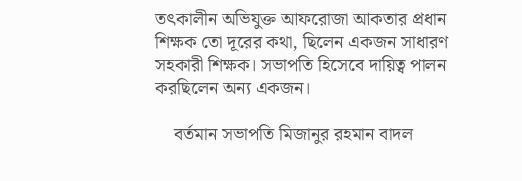তৎকালীন অভিযুক্ত আফরোজা আকতার প্রধান শিক্ষক তো দূরের কথা, ছিলেন একজন সাধারণ সহকারী শিক্ষক। সভাপতি হিসেবে দায়িত্ব পালন করছিলেন অন্য একজন।

    বর্তমান সভাপতি মিজানুর রহমান বাদল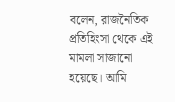বলেন, রাজনৈতিক প্রতিহিংসা থেকে এই মামলা সাজানো হয়েছে। আমি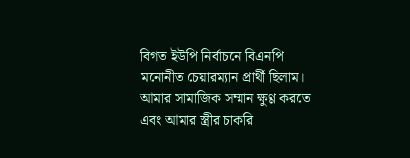বিগত ইউপি নির্বাচনে বিএনপি মনোনীত চেয়ারম্যান প্রার্থী ছিলাম। আমার সামাজিক সম্মান ক্ষুণ্ণ করতে এবং আমার স্ত্রীর চাকরি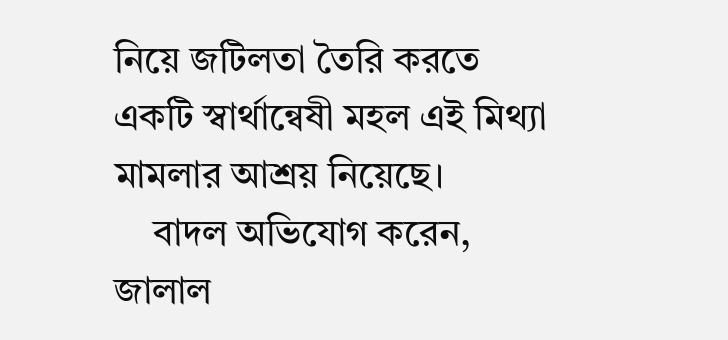নিয়ে জটিলতা তৈরি করতে একটি স্বার্থান্বেষী মহল এই মিথ্যা মামলার আশ্রয় নিয়েছে।
    বাদল অভিযোগ করেন, জালাল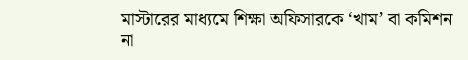মাস্টারের মাধ্যমে শিক্ষা অফিসারকে ‘খাম’ বা কমিশন না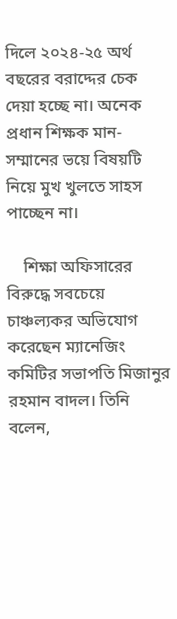দিলে ২০২৪-২৫ অর্থ বছরের বরাদ্দের চেক দেয়া হচ্ছে না। অনেক প্রধান শিক্ষক মান-সম্মানের ভয়ে বিষয়টি নিয়ে মুখ খুলতে সাহস পাচ্ছেন না।

    শিক্ষা অফিসারের বিরুদ্ধে সবচেয়ে চাঞ্চল্যকর অভিযোগ করেছেন ম্যানেজিং কমিটির সভাপতি মিজানুর রহমান বাদল। তিনি বলেন,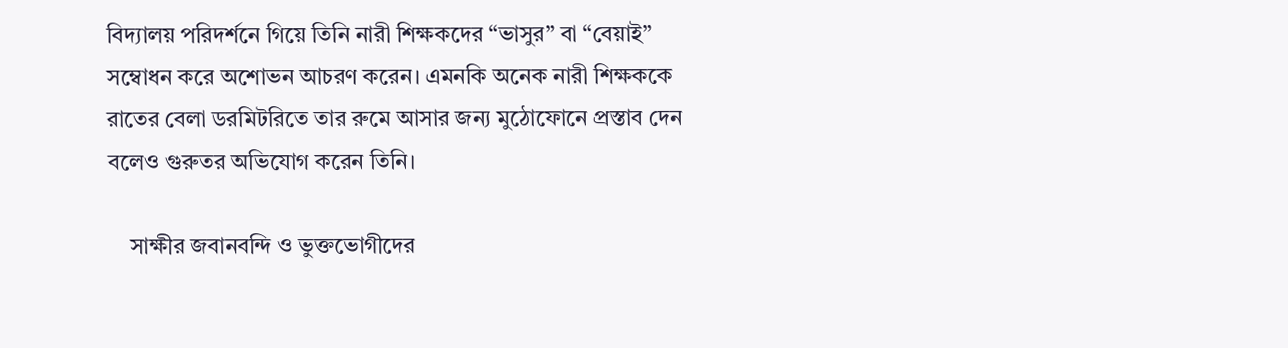বিদ্যালয় পরিদর্শনে গিয়ে তিনি নারী শিক্ষকদের “ভাসুর” বা “বেয়াই” সম্বোধন করে অশোভন আচরণ করেন। এমনকি অনেক নারী শিক্ষককে রাতের বেলা ডরমিটরিতে তার রুমে আসার জন্য মুঠোফোনে প্রস্তাব দেন বলেও গুরুতর অভিযোগ করেন তিনি।

    সাক্ষীর জবানবন্দি ও ভুক্তভোগীদের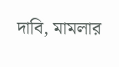দাবি, মামলার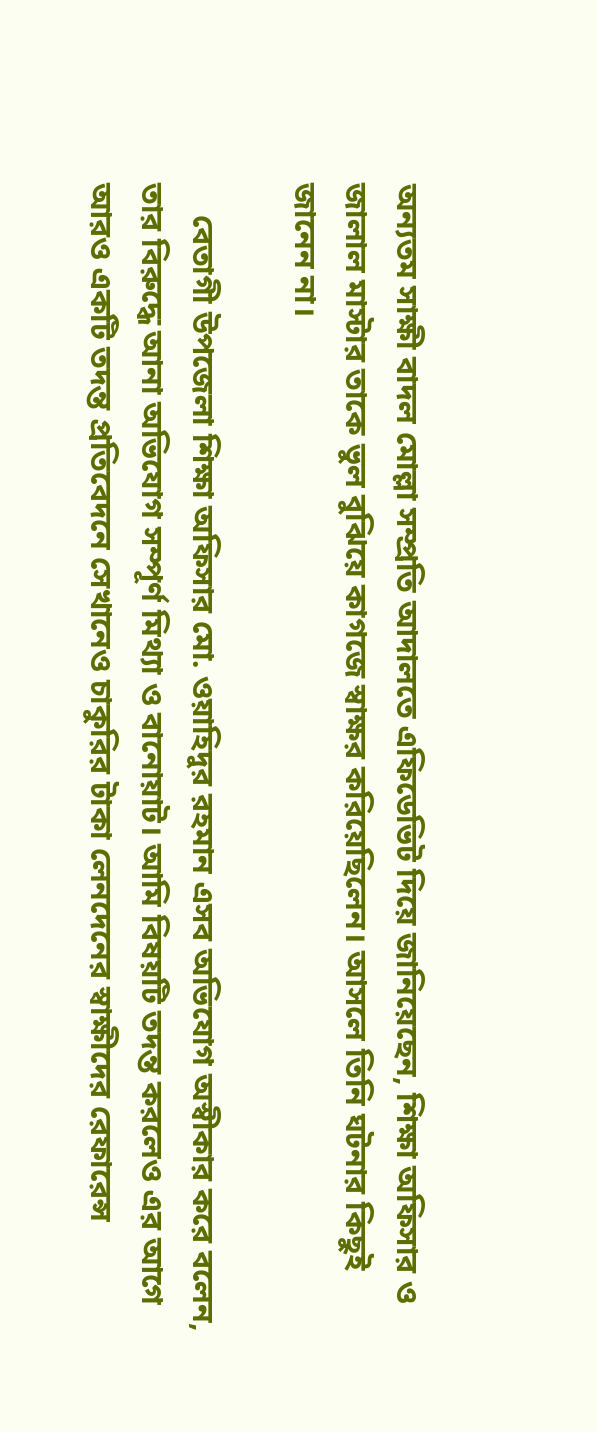অন্যতম সাক্ষী বাদল মোল্লা সম্প্রতি আদালতে এফিডেভিট দিয়ে জানিয়েছেন, শিক্ষা অফিসার ও জালাল মাস্টার তাকে ভুল বুঝিয়ে কাগজে স্বাক্ষর করিয়েছিলেন। আসলে তিনি ঘটনার কিছুই জানেন না।

    বেতাগী উপজেলা শিক্ষা অফিসার মো. ওয়াহিদুর রহমান এসব অভিযোগ অস্বীকার করে বলেন, তার বিরুদ্ধে আনা অভিযোগ সম্পূর্ণ মিথ্যা ও বানোয়াট। আমি বিষয়টি তদন্ত করলেও এর আগে আরও একটি তদন্ত প্রতিবেদনে সেখানেও চাকুরির টাকা লেনদেনের স্বাক্ষীদের রেফারেন্স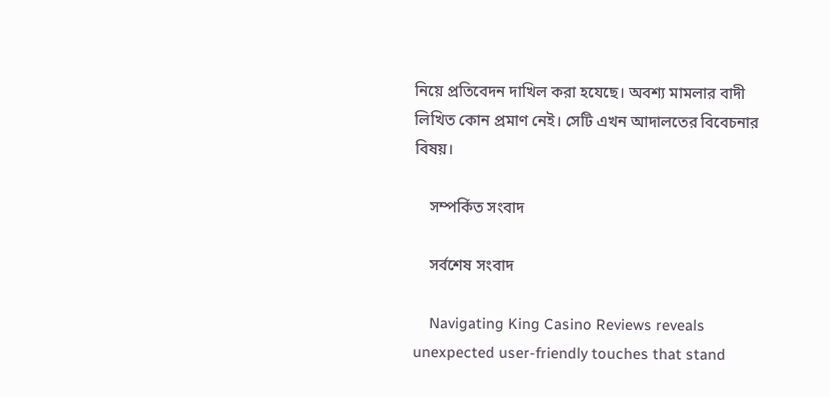নিয়ে প্রতিবেদন দাখিল করা হযেছে। অবশ্য মামলার বাদী লিখিত কোন প্রমাণ নেই। সেটি এখন আদালতের বিবেচনার বিষয়।

    সম্পর্কিত সংবাদ

    সর্বশেষ সংবাদ

    Navigating King Casino Reviews reveals unexpected user-friendly touches that stand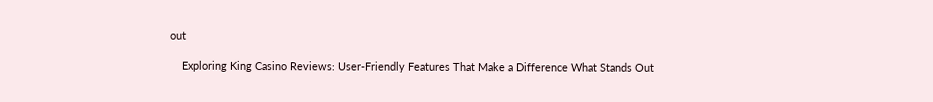out

    Exploring King Casino Reviews: User-Friendly Features That Make a Difference What Stands Out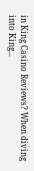in King Casino Reviews? When diving into King...